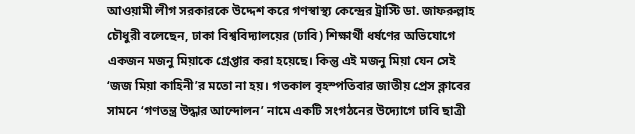আওয়ামী লীগ সরকারকে উদ্দেশ করে গণস্বাস্থ্য কেন্দ্রের ট্রাস্টি ডা. জাফরুল্লাহ চৌধুরী বলেছেন, ঢাকা বিশ্ববিদ্যালয়ের (ঢাবি) শিক্ষার্থী ধর্ষণের অভিযোগে একজন মজনু মিয়াকে গ্রেপ্তার করা হয়েছে। কিন্তু এই মজনু মিয়া যেন সেই ‘জজ মিয়া কাহিনী’র মতো না হয়। গতকাল বৃহস্পতিবার জাতীয় প্রেস ক্লাবের সামনে ‘গণতন্ত্র উদ্ধার আন্দোলন’ নামে একটি সংগঠনের উদ্যোগে ঢাবি ছাত্রী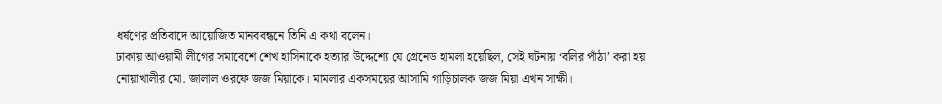ধর্ষণের প্রতিবাদে আয়োজিত মানববন্ধনে তিনি এ কথা বলেন।
ঢাকায় আওয়ামী লীগের সমাবেশে শেখ হাসিনাকে হত্যার উদ্দেশ্যে যে গ্রেনেড হামলা হয়েছিল, সেই ঘটনায় ‘বলির পাঁঠা’ করা হয় নোয়াখালীর মো. জালাল ওরফে জজ মিয়াকে। মামলার একসময়ের আসামি গাড়িচালক জজ মিয়া এখন সাক্ষী।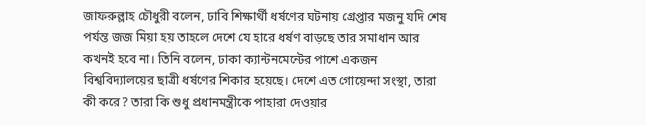জাফরুল্লাহ চৌধুরী বলেন, ঢাবি শিক্ষার্থী ধর্ষণের ঘটনায় গ্রেপ্তার মজনু যদি শেষ পর্যন্ত জজ মিয়া হয় তাহলে দেশে যে হারে ধর্ষণ বাড়ছে তার সমাধান আর কখনই হবে না। তিনি বলেন, ঢাকা ক্যান্টনমেন্টের পাশে একজন বিশ্ববিদ্যালয়ের ছাত্রী ধর্ষণের শিকার হয়েছে। দেশে এত গোয়েন্দা সংস্থা, তারা কী করে? তারা কি শুধু প্রধানমন্ত্রীকে পাহারা দেওয়ার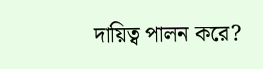দায়িত্ব পালন করে?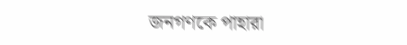জনগণকে পাহারা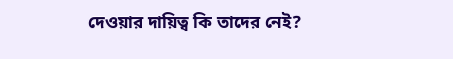দেওয়ার দায়িত্ব কি তাদের নেই?